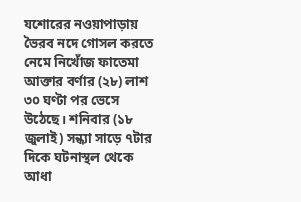যশোরের নওয়াপাড়ায় ভৈরব নদে গোসল করতে নেমে নিখোঁজ ফাতেমা আক্তার বর্ণার (২৮) লাশ ৩০ ঘণ্টা পর ভেসে উঠেছে। শনিবার (১৮ জুলাই) সন্ধ্যা সাড়ে ৭টার দিকে ঘটনাস্থল থেকে আধা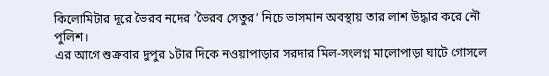কিলোমিটার দূরে ভৈরব নদের ‘ভৈরব সেতুর’ নিচে ভাসমান অবস্থায় তার লাশ উদ্ধার করে নৌ পুলিশ।
এর আগে শুক্রবার দুপুর ১টার দিকে নওয়াপাড়ার সরদার মিল-সংলগ্ন মালোপাড়া ঘাটে গোসলে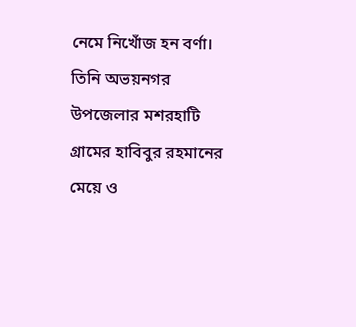নেমে নিখোঁজ হন বর্ণা। তিনি অভয়নগর উপজেলার মশরহাটি গ্রামের হাবিবুর রহমানের মেয়ে ও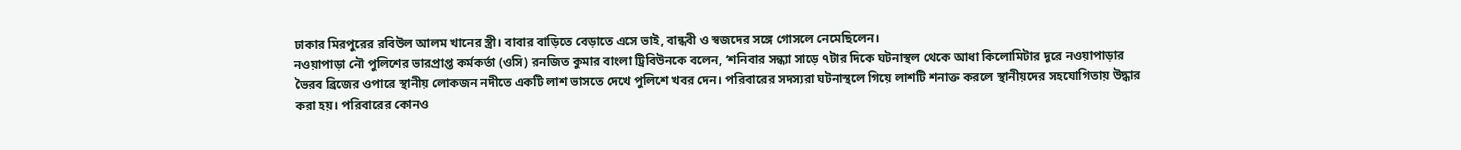ঢাকার মিরপুরের রবিউল আলম খানের স্ত্রী। বাবার বাড়িতে বেড়াতে এসে ভাই, বান্ধবী ও স্বজদের সঙ্গে গোসলে নেমেছিলেন।
নওয়াপাড়া নৌ পুলিশের ভারপ্রাপ্ত কর্মকর্তা (ওসি) রনজিত কুমার বাংলা ট্রিবিউনকে বলেন, ‘শনিবার সন্ধ্যা সাড়ে ৭টার দিকে ঘটনাস্থল থেকে আধা কিলোমিটার দূরে নওয়াপাড়ার ভৈরব ব্রিজের ওপারে স্থানীয় লোকজন নদীতে একটি লাশ ভাসতে দেখে পুলিশে খবর দেন। পরিবারের সদস্যরা ঘটনাস্থলে গিয়ে লাশটি শনাক্ত করলে স্থানীয়দের সহযোগিতায় উদ্ধার করা হয়। পরিবারের কোনও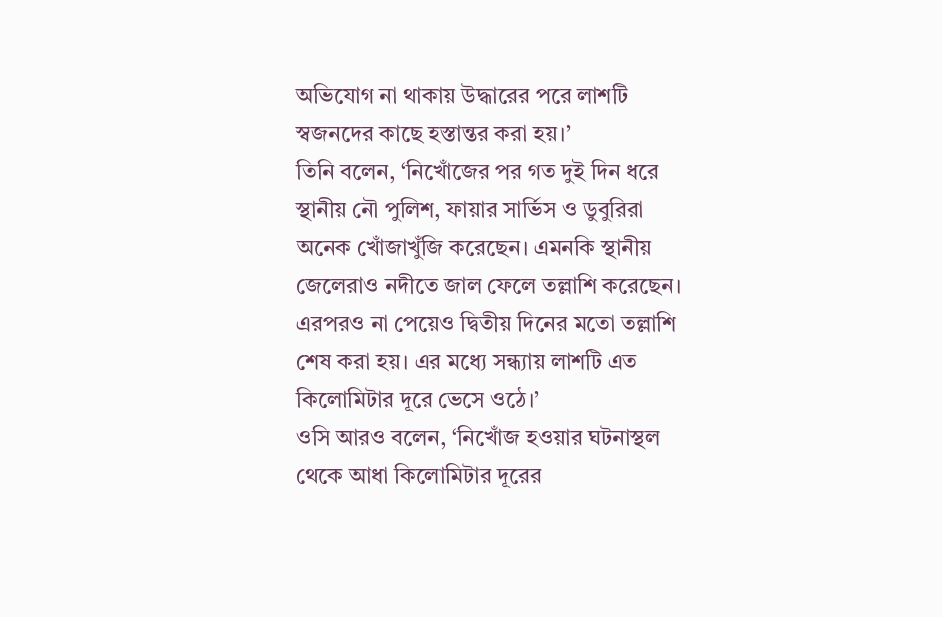অভিযোগ না থাকায় উদ্ধারের পরে লাশটি স্বজনদের কাছে হস্তান্তর করা হয়।’
তিনি বলেন, ‘নিখোঁজের পর গত দুই দিন ধরে স্থানীয় নৌ পুলিশ, ফায়ার সার্ভিস ও ডুবুরিরা অনেক খোঁজাখুঁজি করেছেন। এমনকি স্থানীয় জেলেরাও নদীতে জাল ফেলে তল্লাশি করেছেন। এরপরও না পেয়েও দ্বিতীয় দিনের মতো তল্লাশি শেষ করা হয়। এর মধ্যে সন্ধ্যায় লাশটি এত কিলোমিটার দূরে ভেসে ওঠে।’
ওসি আরও বলেন, ‘নিখোঁজ হওয়ার ঘটনাস্থল থেকে আধা কিলোমিটার দূরের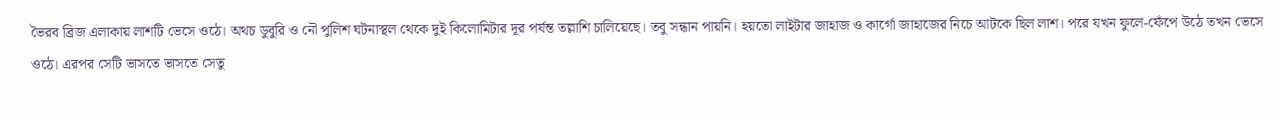ভৈরব ব্রিজ এলাকায় লাশটি ভেসে ওঠে। অথচ ডুবুরি ও নৌ পুলিশ ঘটনাস্থল থেকে দুই কিলোমিটার দূর পর্যন্ত তল্লাশি চালিয়েছে। তবু সন্ধান পায়নি। হয়তো লাইটার জাহাজ ও কার্গো জাহাজের নিচে আটকে ছিল লাশ। পরে যখন ফুলে-ফেঁপে উঠে তখন ভেসে ওঠে। এরপর সেটি ভাসতে ভাসতে সেতু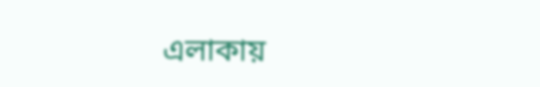এলাকায়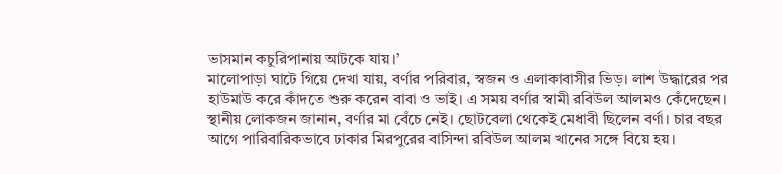ভাসমান কচুরিপানায় আটকে যায়।’
মালোপাড়া ঘাটে গিয়ে দেখা যায়, বর্ণার পরিবার, স্বজন ও এলাকাবাসীর ভিড়। লাশ উদ্ধারের পর হাউমাউ করে কাঁদতে শুরু করেন বাবা ও ভাই। এ সময় বর্ণার স্বামী রবিউল আলমও কেঁদেছেন।
স্থানীয় লোকজন জানান, বর্ণার মা বেঁচে নেই। ছোটবেলা থেকেই মেধাবী ছিলেন বর্ণা। চার বছর আগে পারিবারিকভাবে ঢাকার মিরপুরের বাসিন্দা রবিউল আলম খানের সঙ্গে বিয়ে হয়।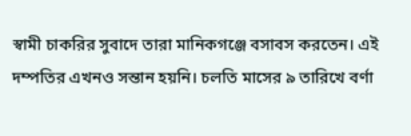স্বামী চাকরির সুবাদে তারা মানিকগঞ্জে বসাবস করতেন। এই দম্পতির এখনও সন্তান হয়নি। চলতি মাসের ৯ তারিখে বর্ণা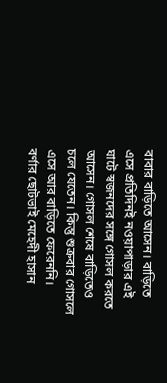বাবার বাড়িতে আসেন। বাড়িতে এসে প্রতিদিনই নওয়াপাড়ার এই ঘাটে স্বজনদের সঙ্গে গোসল করতে আসেন। গোসল শেষে বাড়িতেও চলে যেতেন। কিন্তু শুক্রবার গোসলে এসে আর বাড়িতে ফেরেননি।
বর্ণার ছোটভাই মেহেদী হাসান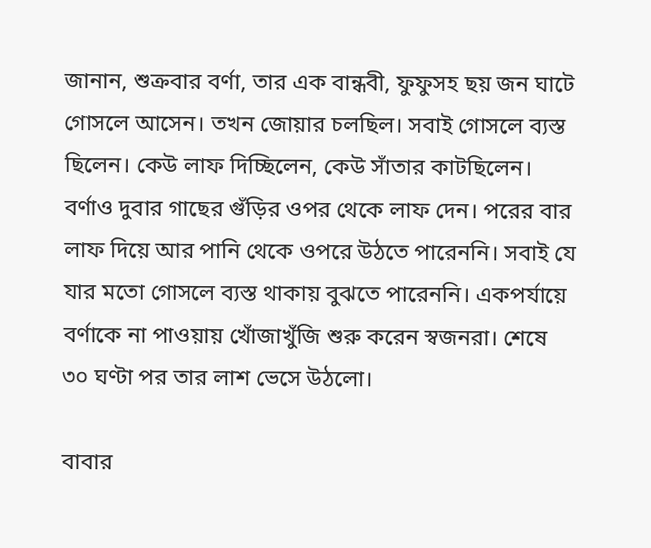জানান, শুক্রবার বর্ণা, তার এক বান্ধবী, ফুফুসহ ছয় জন ঘাটে গোসলে আসেন। তখন জোয়ার চলছিল। সবাই গোসলে ব্যস্ত ছিলেন। কেউ লাফ দিচ্ছিলেন, কেউ সাঁতার কাটছিলেন। বর্ণাও দুবার গাছের গুঁড়ির ওপর থেকে লাফ দেন। পরের বার লাফ দিয়ে আর পানি থেকে ওপরে উঠতে পারেননি। সবাই যে যার মতো গোসলে ব্যস্ত থাকায় বুঝতে পারেননি। একপর্যায়ে বর্ণাকে না পাওয়ায় খোঁজাখুঁজি শুরু করেন স্বজনরা। শেষে ৩০ ঘণ্টা পর তার লাশ ভেসে উঠলো।

বাবার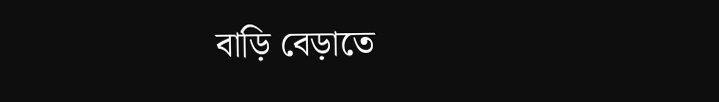বাড়ি বেড়াতে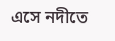এসে নদীতে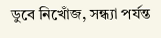ডুবে নিখোঁজ, সন্ধ্যা পর্যন্ত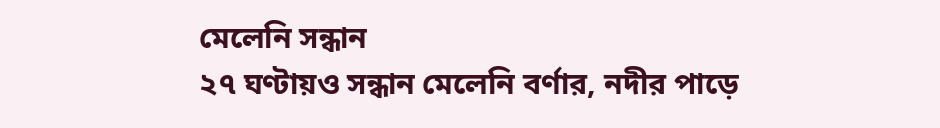মেলেনি সন্ধান
২৭ ঘণ্টায়ও সন্ধান মেলেনি বর্ণার, নদীর পাড়ে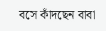বসে কাঁদছেন বাবা